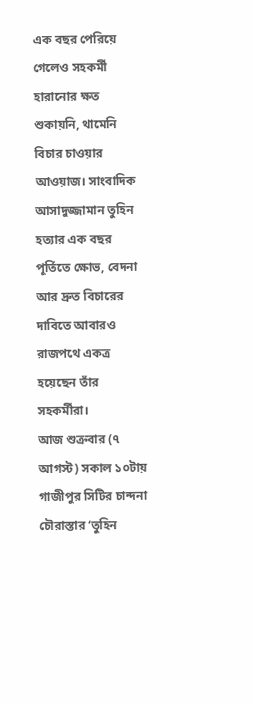এক বছর পেরিয়ে গেলেও সহকর্মী হারানোর ক্ষত শুকায়নি, থামেনি বিচার চাওয়ার আওয়াজ। সাংবাদিক আসাদুজ্জামান তুহিন হত্যার এক বছর পূর্তিতে ক্ষোভ, বেদনা আর দ্রুত বিচারের দাবিতে আবারও রাজপথে একত্র হয়েছেন তাঁর সহকর্মীরা।
আজ শুক্রবার (৭ আগস্ট) সকাল ১০টায় গাজীপুর সিটির চান্দনা চৌরাস্তার ‘তুহিন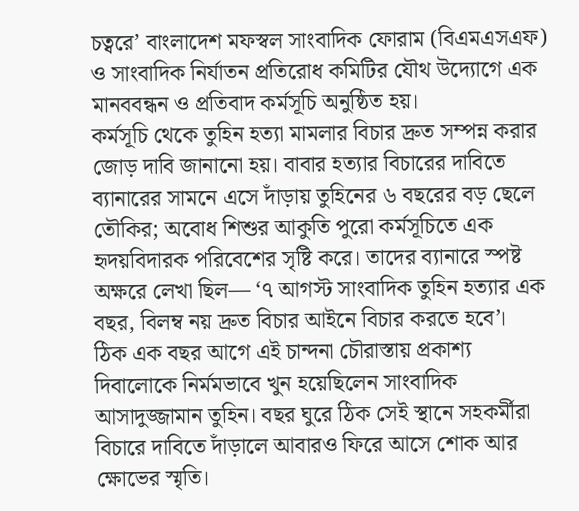চত্বরে’ বাংলাদেশ মফস্বল সাংবাদিক ফোরাম (বিএমএসএফ) ও সাংবাদিক নির্যাতন প্রতিরোধ কমিটির যৌথ উদ্যোগে এক মানববন্ধন ও প্রতিবাদ কর্মসূচি অনুষ্ঠিত হয়।
কর্মসূচি থেকে তুহিন হত্যা মামলার বিচার দ্রুত সম্পন্ন করার জোড় দাবি জানানো হয়। বাবার হত্যার বিচারের দাবিতে ব্যানারের সামনে এসে দাঁড়ায় তুহিনের ৬ বছরের বড় ছেলে তৌকির; অবোধ শিশুর আকুতি পুরো কর্মসূচিতে এক হৃদয়বিদারক পরিবেশের সৃষ্টি করে। তাদের ব্যানারে স্পষ্ট অক্ষরে লেখা ছিল— ‘৭ আগস্ট সাংবাদিক তুহিন হত্যার এক বছর, বিলম্ব নয় দ্রুত বিচার আইনে বিচার করতে হবে’।
ঠিক এক বছর আগে এই চান্দনা চৌরাস্তায় প্রকাশ্য দিবালোকে নির্মমভাবে খুন হয়েছিলেন সাংবাদিক আসাদুজ্জামান তুহিন। বছর ঘুরে ঠিক সেই স্থানে সহকর্মীরা বিচারে দাবিতে দাঁড়ালে আবারও ফিরে আসে শোক আর ক্ষোভের স্মৃতি।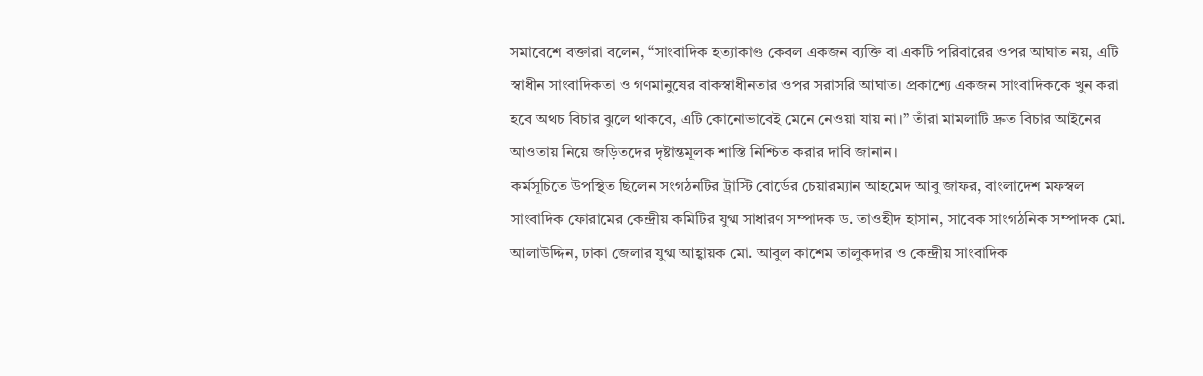সমাবেশে বক্তারা বলেন, “সাংবাদিক হত্যাকাণ্ড কেবল একজন ব্যক্তি বা একটি পরিবারের ওপর আঘাত নয়, এটি স্বাধীন সাংবাদিকতা ও গণমানুষের বাকস্বাধীনতার ওপর সরাসরি আঘাত। প্রকাশ্যে একজন সাংবাদিককে খুন করা হবে অথচ বিচার ঝুলে থাকবে, এটি কোনোভাবেই মেনে নেওয়া যায় না।” তাঁরা মামলাটি দ্রুত বিচার আইনের আওতায় নিয়ে জড়িতদের দৃষ্টান্তমূলক শাস্তি নিশ্চিত করার দাবি জানান।
কর্মসূচিতে উপস্থিত ছিলেন সংগঠনটির ট্রাস্টি বোর্ডের চেয়ারম্যান আহমেদ আবু জাফর, বাংলাদেশ মফস্বল সাংবাদিক ফোরামের কেন্দ্রীয় কমিটির যুগ্ম সাধারণ সম্পাদক ড. তাওহীদ হাসান, সাবেক সাংগঠনিক সম্পাদক মো. আলাউদ্দিন, ঢাকা জেলার যুগ্ম আহ্বায়ক মো. আবুল কাশেম তালুকদার ও কেন্দ্রীয় সাংবাদিক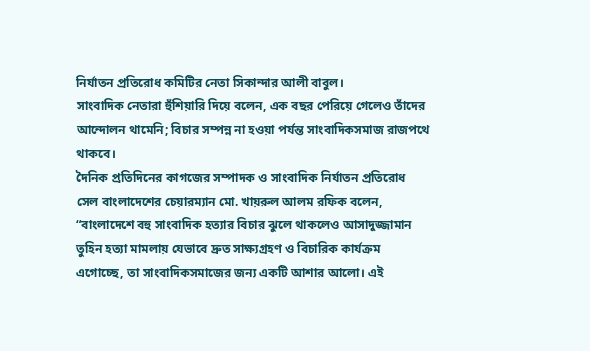নির্যাতন প্রতিরোধ কমিটির নেতা সিকান্দার আলী বাবুল।
সাংবাদিক নেতারা হুঁশিয়ারি দিয়ে বলেন, এক বছর পেরিয়ে গেলেও তাঁদের আন্দোলন থামেনি; বিচার সম্পন্ন না হওয়া পর্যন্ত সাংবাদিকসমাজ রাজপথে থাকবে।
দৈনিক প্রতিদিনের কাগজের সম্পাদক ও সাংবাদিক নির্যাতন প্রতিরোধ সেল বাংলাদেশের চেয়ারম্যান মো. খায়রুল আলম রফিক বলেন, “বাংলাদেশে বহু সাংবাদিক হত্যার বিচার ঝুলে থাকলেও আসাদুজ্জামান তুহিন হত্যা মামলায় যেভাবে দ্রুত সাক্ষ্যগ্রহণ ও বিচারিক কার্যক্রম এগোচ্ছে, তা সাংবাদিকসমাজের জন্য একটি আশার আলো। এই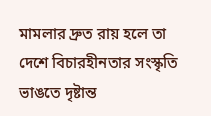মামলার দ্রুত রায় হলে তা দেশে বিচারহীনতার সংস্কৃতি ভাঙতে দৃষ্টান্ত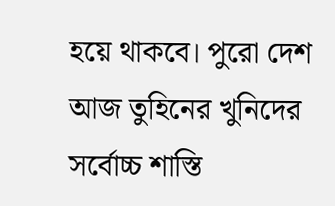হয়ে থাকবে। পুরো দেশ আজ তুহিনের খুনিদের সর্বোচ্চ শাস্তি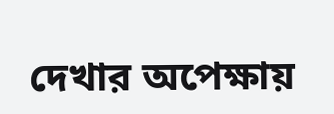দেখার অপেক্ষায়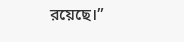রয়েছে।”